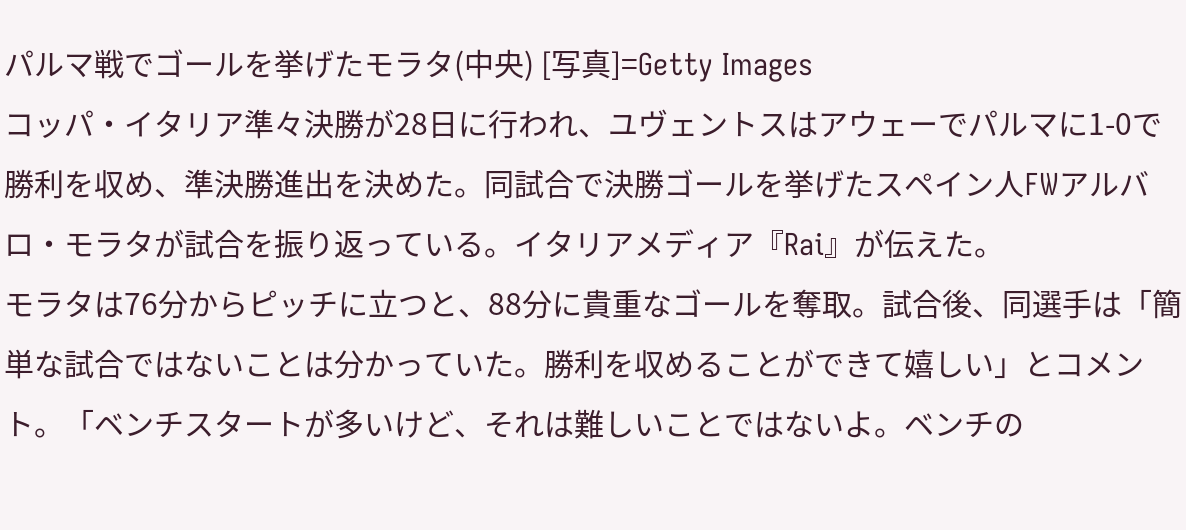パルマ戦でゴールを挙げたモラタ(中央) [写真]=Getty Images
コッパ・イタリア準々決勝が28日に行われ、ユヴェントスはアウェーでパルマに1-0で勝利を収め、準決勝進出を決めた。同試合で決勝ゴールを挙げたスペイン人FWアルバロ・モラタが試合を振り返っている。イタリアメディア『Rai』が伝えた。
モラタは76分からピッチに立つと、88分に貴重なゴールを奪取。試合後、同選手は「簡単な試合ではないことは分かっていた。勝利を収めることができて嬉しい」とコメント。「ベンチスタートが多いけど、それは難しいことではないよ。ベンチの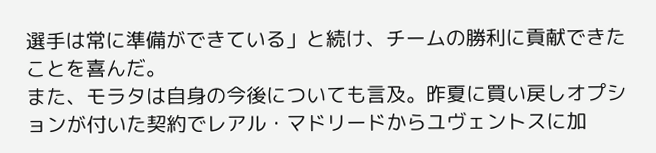選手は常に準備ができている」と続け、チームの勝利に貢献できたことを喜んだ。
また、モラタは自身の今後についても言及。昨夏に買い戻しオプションが付いた契約でレアル・マドリードからユヴェントスに加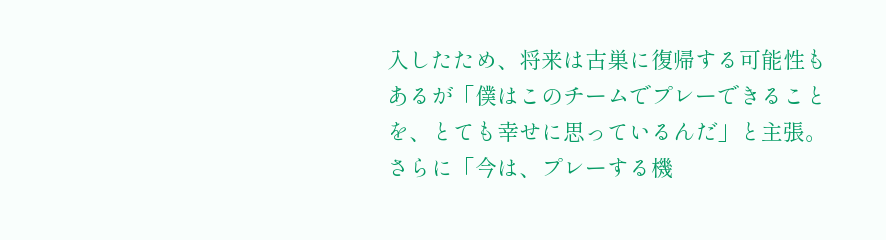入したため、将来は古巣に復帰する可能性もあるが「僕はこのチームでプレーできることを、とても幸せに思っているんだ」と主張。さらに「今は、プレーする機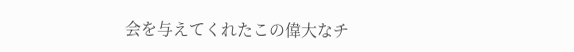会を与えてくれたこの偉大なチ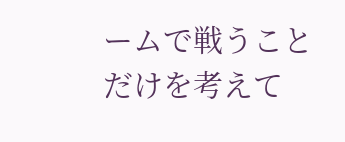ームで戦うことだけを考えて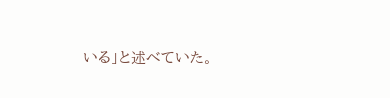いる」と述べていた。